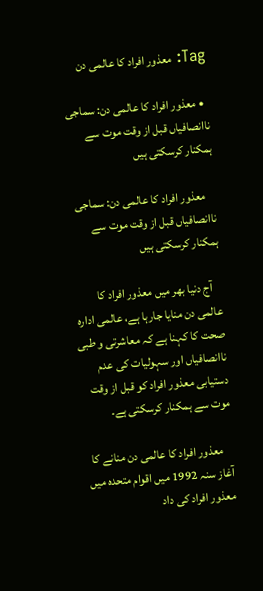Tag: معذور افراد کا عالمی دن

  • معذور افراد کا عالمی دن: سماجی ناانصافیاں قبل از وقت موت سے ہمکنار کرسکتی ہیں

    معذور افراد کا عالمی دن: سماجی ناانصافیاں قبل از وقت موت سے ہمکنار کرسکتی ہیں

    آج دنیا بھر میں معذور افراد کا عالمی دن منایا جارہا ہے، عالمی ادارہ صحت کا کہنا ہے کہ معاشرتی و طبی ناانصافیاں اور سہولیات کی عدم دستیابی معذور افراد کو قبل از وقت موت سے ہمکنار کرسکتی ہے۔

    معذور افراد کا عالمی دن منانے کا آغاز سنہ 1992 میں اقوام متحدہ میں معذور افراد کی داد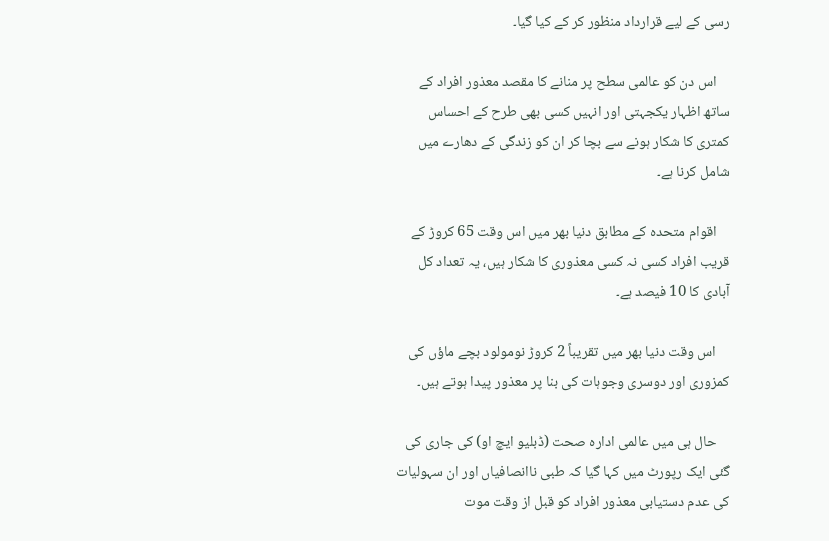رسی کے لیے قرارداد منظور کر کے کیا گیا۔

    اس دن کو عالمی سطح پر منانے کا مقصد معذور افراد کے ساتھ اظہار یکجہتی اور انہیں کسی بھی طرح کے احساس کمتری کا شکار ہونے سے بچا کر ان کو زندگی کے دھارے میں شامل کرنا ہے۔

    اقوام متحدہ کے مطابق دنیا بھر میں اس وقت 65 کروڑ کے قریب افراد کسی نہ کسی معذوری کا شکار ہیں، یہ تعداد کل آبادی کا 10 فیصد ہے۔

    اس وقت دنیا بھر میں تقریباً 2 کروڑ نومولود بچے ماؤں کی کمزوری اور دوسری وجوہات کی بنا پر معذور پیدا ہوتے ہیں۔

    حال ہی میں عالمی ادارہ صحت (ڈبلیو ایچ او) کی جاری کی گئی ایک رپورٹ میں کہا گیا کہ طبی ناانصافیاں اور ان سہولیات کی عدم دستیابی معذور افراد کو قبل از وقت موت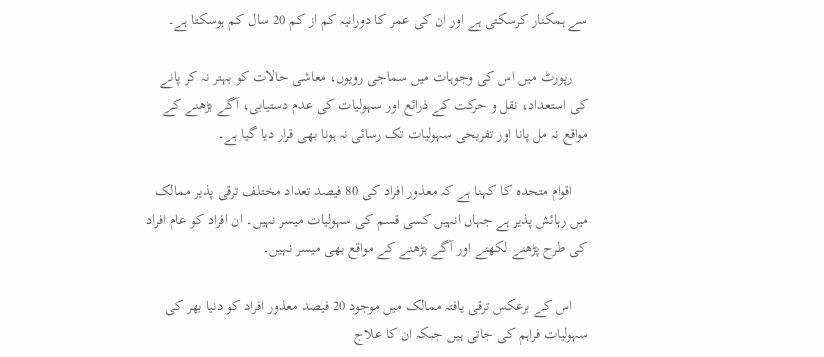سے ہمکنار کرسکتی ہے اور ان کی عمر کا دورانیہ کم از کم 20 سال کم ہوسکتا ہے۔

    رپورٹ میں اس کی وجوہات میں سماجی رویوں، معاشی حالات کو بہتر نہ کر پانے کی استعداد، نقل و حرکت کے ذرائع اور سہولیات کی عدم دستیابی، آگے بڑھنے کے مواقع نہ مل پانا اور تفریحی سہولیات تک رسائی نہ ہونا بھی قرار دیا گیا ہے۔

    اقوام متحدہ کا کہنا ہے کہ معذور افراد کی 80 فیصد تعداد مختلف ترقی پذیر ممالک میں رہائش پذیر ہے جہاں انہیں کسی قسم کی سہولیات میسر نہیں۔ ان افراد کو عام افراد کی طرح پڑھنے لکھنے اور آگے بڑھنے کے مواقع بھی میسر نہیں۔

    اس کے برعکس ترقی یافتہ ممالک میں موجود 20 فیصد معذور افراد کو دنیا بھر کی سہولیات فراہم کی جاتی ہیں جبکہ ان کا علاج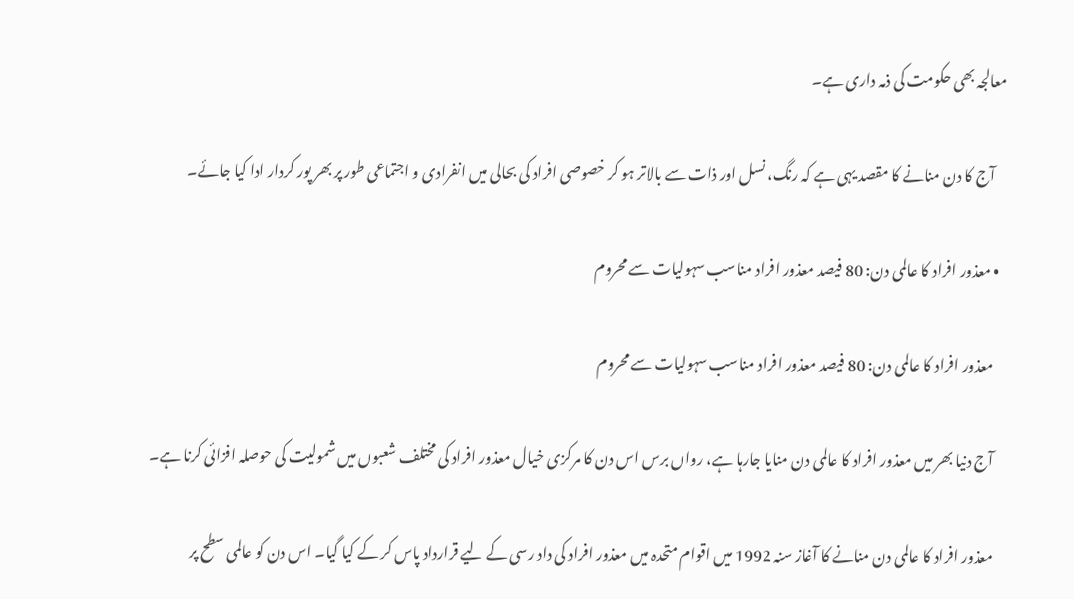معالجہ بھی حکومت کی ذمہ داری ہے۔

    آج کا دن منانے کا مقصد یہی ہے کہ رنگ، نسل اور ذات سے بالاتر ہو کر خصوصی افراد کی بحالی میں انفرادی و اجتماعی طور پر بھر پور کردار ادا کیا جائے۔

  • معذور افراد کا عالمی دن: 80 فیصد معذور افراد مناسب سہولیات سے محروم

    معذور افراد کا عالمی دن: 80 فیصد معذور افراد مناسب سہولیات سے محروم

    آج دنیا بھر میں معذور افراد کا عالمی دن منایا جارہا ہے، رواں برس اس دن کا مرکزی خیال معذور افراد کی مختلف شعبوں میں شمولیت کی حوصلہ افزائی کرنا ہے۔

    معذور افراد کا عالمی دن منانے کا آغاز سنہ 1992 میں اقوام متحدہ میں معذور افراد کی داد رسی کے لیے قرارداد پاس کر کے کیا گیا۔ اس دن کو عالمی سطح پر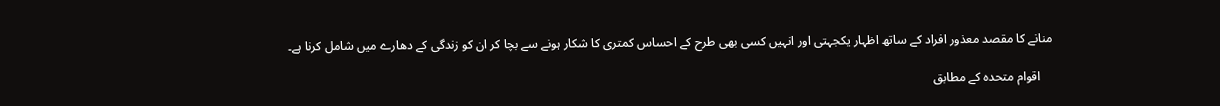منانے کا مقصد معذور افراد کے ساتھ اظہار یکجہتی اور انہیں کسی بھی طرح کے احساس کمتری کا شکار ہونے سے بچا کر ان کو زندگی کے دھارے میں شامل کرنا ہے۔

    اقوام متحدہ کے مطابق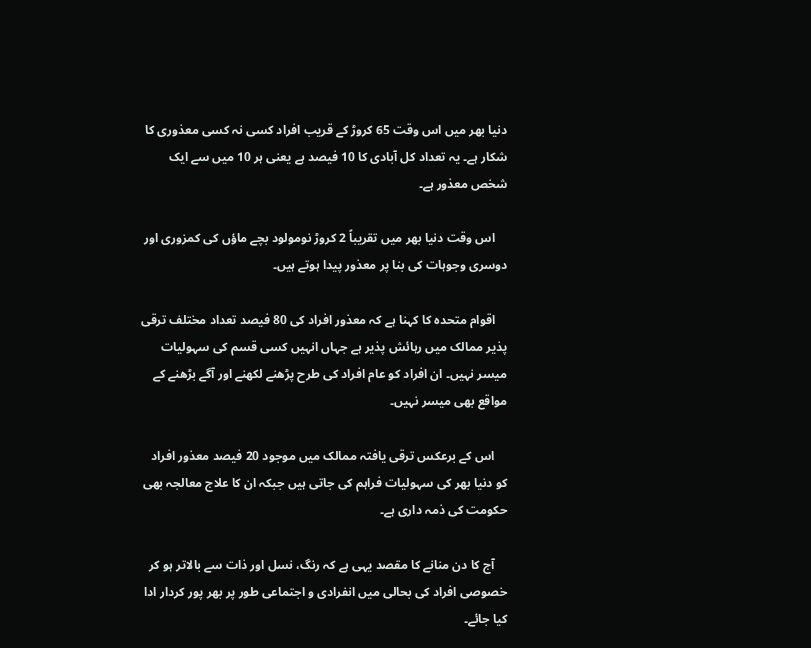دنیا بھر میں اس وقت 65 کروڑ کے قریب افراد کسی نہ کسی معذوری کا شکار ہے۔ یہ تعداد کل آبادی کا 10 فیصد ہے یعنی ہر 10 میں سے ایک شخص معذور ہے۔

    اس وقت دنیا بھر میں تقریباً 2 کروڑ نومولود بچے ماؤں کی کمزوری اور دوسری وجوہات کی بنا پر معذور پیدا ہوتے ہیں۔

    اقوام متحدہ کا کہنا ہے کہ معذور افراد کی 80 فیصد تعداد مختلف ترقی پذیر ممالک میں رہائش پذیر ہے جہاں انہیں کسی قسم کی سہولیات میسر نہیں۔ ان افراد کو عام افراد کی طرح پڑھنے لکھنے اور آگے بڑھنے کے مواقع بھی میسر نہیں۔

    اس کے برعکس ترقی یافتہ ممالک میں موجود 20 فیصد معذور افراد کو دنیا بھر کی سہولیات فراہم کی جاتی ہیں جبکہ ان کا علاج معالجہ بھی حکومت کی ذمہ داری ہے۔

    آج کا دن منانے کا مقصد یہی ہے کہ رنگ، نسل اور ذات سے بالاتر ہو کر خصوصی افراد کی بحالی میں انفرادی و اجتماعی طور پر بھر پور کردار ادا کیا جائے۔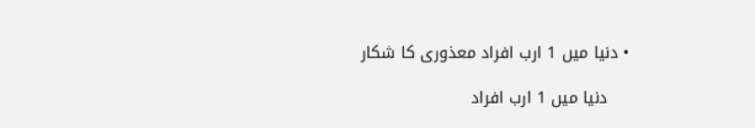• دنیا میں 1 ارب افراد معذوری کا شکار

    دنیا میں 1 ارب افراد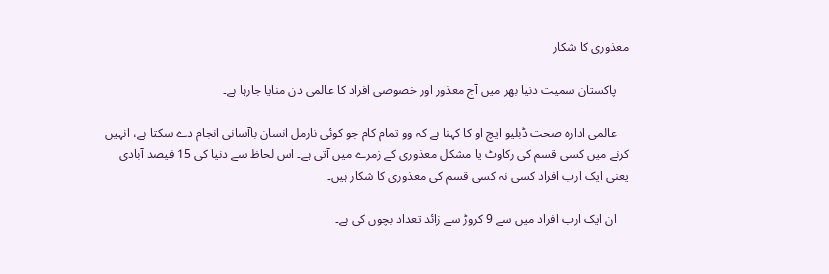معذوری کا شکار

    پاکستان سمیت دنیا بھر میں آج معذور اور خصوصی افراد کا عالمی دن منایا جارہا ہے۔

    عالمی ادارہ صحت ڈبلیو ایچ او کا کہنا ہے کہ وو تمام کام جو کوئی نارمل انسان باآسانی انجام دے سکتا ہے، انہیں کرنے میں کسی قسم کی رکاوٹ یا مشکل معذوری کے زمرے میں آتی ہے۔ اس لحاظ سے دنیا کی 15 فیصد آبادی یعنی ایک ارب افراد کسی نہ کسی قسم کی معذوری کا شکار ہیں۔

    ان ایک ارب افراد میں سے 9 کروڑ سے زائد تعداد بچوں کی ہے۔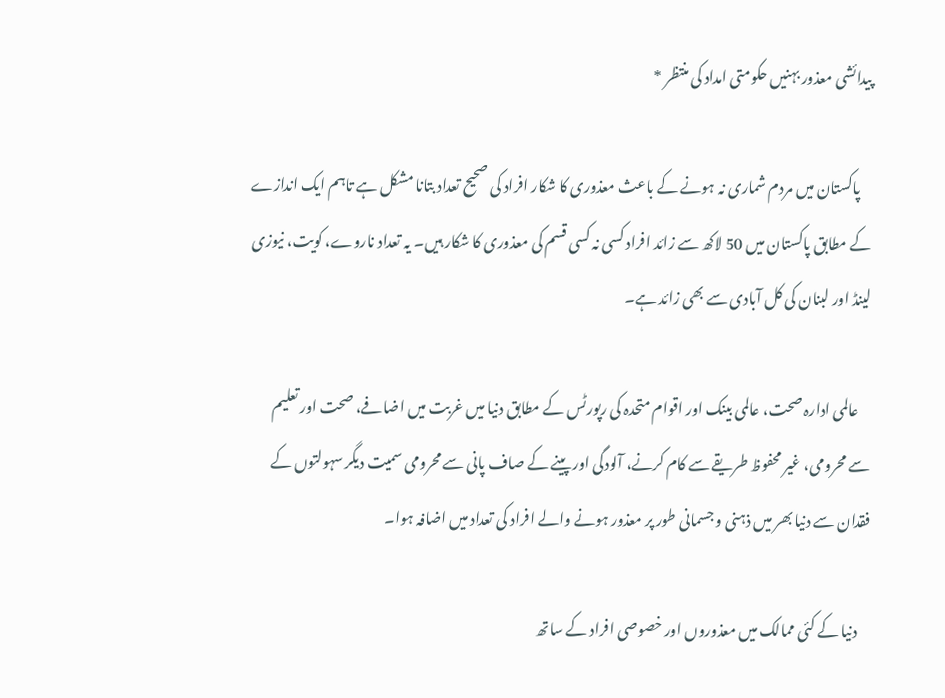پیدائشی معذور بہنیں حکومتی امداد کی منتظر *

    پاکستان میں مردم شماری نہ ہونے کے باعث معذوری کا شکار افراد کی صحیح تعداد بتانا مشکل ہے تاہم ایک اندازے کے مطابق پاکستان میں 50 لاکھ سے زائد افراد کسی نہ کسی قسم کی معذوری کا شکار ہیں۔ یہ تعداد ناروے، کویت، نیوزی لینڈ اور لبنان کی کل آبادی سے بھی زائد ہے۔

    عالمی ادارہ صحت، عالمی بینک اور اقوام متحدہ کی رپورٹس کے مطابق دنیا میں غربت میں اضافے، صحت اور تعلیم سے محرومی، غیر محفوظ طریقے سے کام کرنے، آلودگی اور پینے کے صاف پانی سے محرومی سمیت دیگر سہولتوں کے فقدان سے دنیا بھر میں ذہنی و جسمانی طور پر معذور ہونے والے افراد کی تعداد میں اضافہ ہوا۔

    دنیا کے کئی ممالک میں معذوروں اور خصوصی افراد کے ساتھ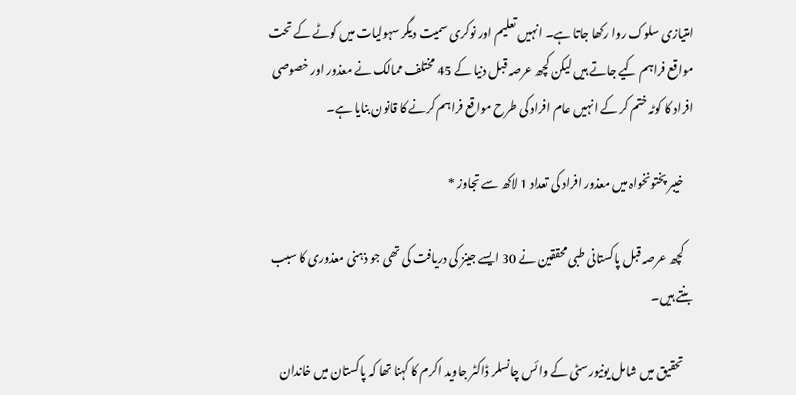امتیازی سلوک روا رکھا جاتا ہے۔ انہیں تعلیم اور نوکری سمیت دیگر سہولیات میں کوٹے کے تحت مواقع فراہم کیے جاتے ہیں لیکن کچھ عرصہ قبل دنیا کے 45 مختلف ممالک نے معذور اور خصوصی افراد کا کوٹہ ختم کر کے انہیں عام افراد کی طرح مواقع فراہم کرنے کا قانون بنایا ہے۔

    خیبر پختونخواہ میں معذور افراد کی تعداد 1 لاکھ سے تجاوز *

    کچھ عرصہ قبل پاکستانی طبی محققین نے 30 ایسے جینز کی دریافت کی تھی جو ذہنی معذوری کا سبب بنتے ہیں۔

    تحقیق میں شامل یونیورسٹی کے وائس چانسلر ڈاکٹر جاوید اکرم کا کہنا تھا کہ پاکستان میں خاندان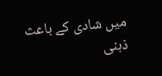میں شادی کے باعث ذہنی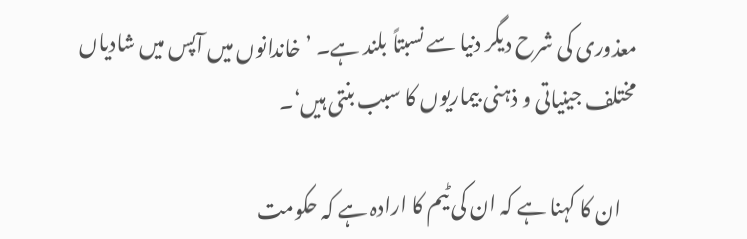معذوری کی شرح دیگر دنیا سے نسبتاً بلند ہے۔ ’خاندانوں میں آپس میں شادیاں مختلف جینیاتی و ذہنی بیماریوں کا سبب بنتی ہیں‘۔

    ان کا کہنا ہے کہ ان کی ٹیم کا ارادہ ہے کہ حکومت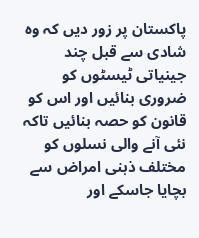پاکستان پر زور دیں کہ وہ شادی سے قبل چند جینیاتی ٹیسٹوں کو ضروری بنائیں اور اس کو قانون کو حصہ بنائیں تاکہ نئی آنے والی نسلوں کو مختلف ذہنی امراض سے بچایا جاسکے اور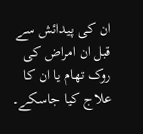ان کی پیدائش سے قبل ان امراض کی روک تھام یا ان کا علاج کیا جاسکے۔